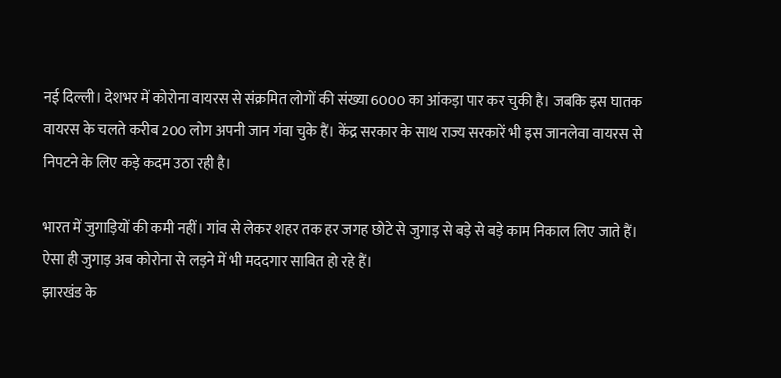नई दिल्ली। देशभर में कोरोना वायरस से संक्रमित लोगों की संख्या 6000 का आंकड़ा पार कर चुकी है। जबकि इस घातक वायरस के चलते करीब 200 लोग अपनी जान गंवा चुके हैं। केंद्र सरकार के साथ राज्य सरकारें भी इस जानलेवा वायरस से निपटने के लिए कड़े कदम उठा रही है।

भारत में जुगाड़ियों की कमी नहीं। गांव से लेकर शहर तक हर जगह छोटे से जुगाड़ से बड़े से बड़े काम निकाल लिए जाते हैं। ऐसा ही जुगाड़ अब कोरोना से लड़ने में भी मददगार साबित हो रहे हैं।
झारखंड के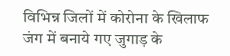विभिन्न जिलों में कोरोना के खिलाफ जंग में बनाये गए जुगाड़ के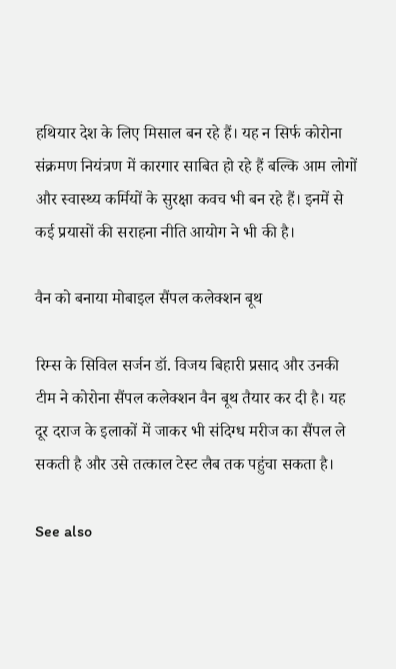हथियार देश के लिए मिसाल बन रहे हैं। यह न सिर्फ कोरोना संक्रमण नियंत्रण में कारगार साबित हो रहे हैं बल्कि आम लोगों और स्वास्थ्य कर्मियों के सुरक्षा कवच भी बन रहे हैं। इनमें से कई प्रयासों की सराहना नीति आयोग ने भी की है।

वैन को बनाया मोबाइल सैंपल कलेक्शन बूथ

रिम्स के सिविल सर्जन डॉ. विजय बिहारी प्रसाद और उनकी टीम ने कोरोना सैंपल कलेक्शन वैन बूथ तैयार कर दी है। यह दूर दराज के इलाकों में जाकर भी संदिग्ध मरीज का सैंपल ले सकती है और उसे तत्काल टेस्ट लैब तक पहुंचा सकता है।

See also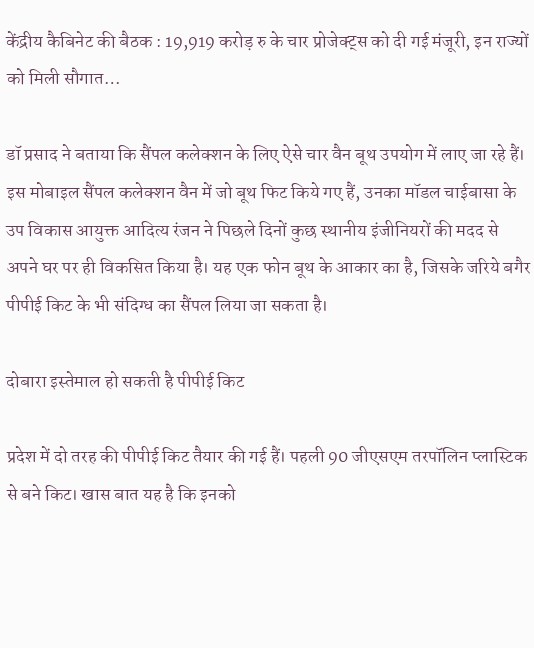केंद्रीय कैबिनेट की बैठक : 19,919 करोड़ रु के चार प्रोजेक्ट्स को दी गई मंजूरी, इन राज्यों को मिली सौगात…

डॉ प्रसाद ने बताया कि सैंपल कलेक्शन के लिए ऐसे चार वैन बूथ उपयोग में लाए जा रहे हैं। इस मोबाइल सैंपल कलेक्शन वैन में जो बूथ फिट किये गए हैं, उनका मॉडल चाईबासा के उप विकास आयुक्त आदित्य रंजन ने पिछले दिनों कुछ स्थानीय इंजीनियरों की मदद से अपने घर पर ही विकसित किया है। यह एक फोन बूथ के आकार का है, जिसके जरिये बगैर पीपीई किट के भी संदिग्ध का सैंपल लिया जा सकता है।

दोबारा इस्तेमाल हो सकती है पीपीई किट

प्रदेश में दो तरह की पीपीई किट तैयार की गई हैं। पहली 90 जीएसएम तरपॉलिन प्लास्टिक से बने किट। खास बात यह है कि इनको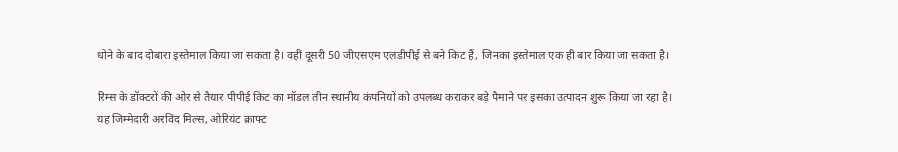धोने के बाद दोबारा इस्तेमाल किया जा सकता है। वहीं दूसरी 50 जीएसएम एलडीपीई से बने किट हैं, जिनका इस्तेमाल एक ही बार किया जा सकता है।

रिम्स के डॉक्टरों की ओर से तैयार पीपीई किट का मॉडल तीन स्थानीय कंपनियों को उपलब्ध कराकर बड़े पैमाने पर इसका उत्पादन शुरू किया जा रहा है।
यह जिम्मेदारी अरविंद मिल्स, ओरियंट क्राफ्ट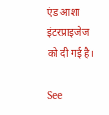एंड आशा इंटरप्राइजेज को दी गई है।

See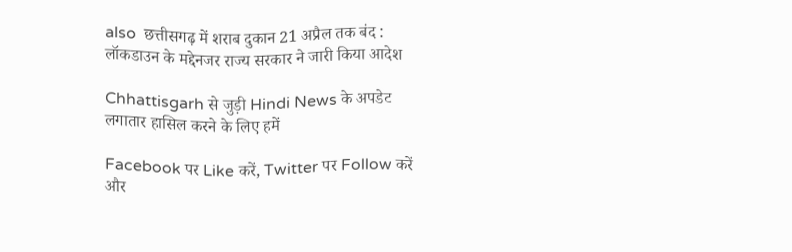also  छत्तीसगढ़ में शराब दुकान 21 अप्रैल तक बंद : लॉकडाउन के मद्देनजर राज्य सरकार ने जारी किया आदेश

Chhattisgarh से जुड़ी Hindi News के अपडेट लगातार हासिल करने के लिए हमें

Facebook पर Like करें, Twitter पर Follow करें  और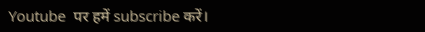Youtube  पर हमें subscribe करें।